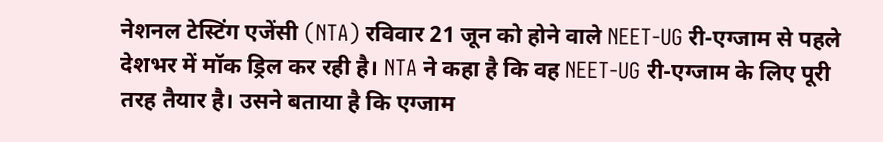नेशनल टेस्टिंग एजेंसी (NTA) रविवार 21 जून को होने वाले NEET-UG री-एग्जाम से पहले देशभर में मॉक ड्रिल कर रही है। NTA ने कहा है कि वह NEET-UG री-एग्जाम के लिए पूरी तरह तैयार है। उसने बताया है कि एग्जाम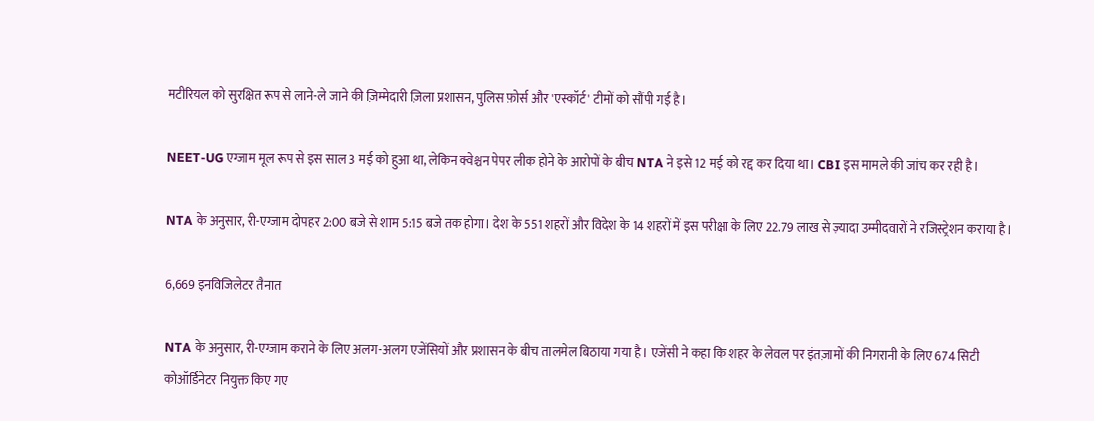मटीरियल को सुरक्षित रूप से लाने-ले जाने की ज़िम्मेदारी ज़िला प्रशासन, पुलिस फ़ोर्स और 'एस्कॉर्ट' टीमों को सौंपी गई है।

NEET-UG एग्जाम मूल रूप से इस साल 3 मई को हुआ था, लेकिन क्वेश्चन पेपर लीक होने के आरोपों के बीच NTA ने इसे 12 मई को रद्द कर दिया था। CBI इस मामले की जांच कर रही है।

NTA के अनुसार, री-एग्जाम दोपहर 2:00 बजे से शाम 5:15 बजे तक होगा। देश के 551 शहरों और विदेश के 14 शहरों में इस परीक्षा के लिए 22.79 लाख से ज़्यादा उम्मीदवारों ने रजिस्ट्रेशन कराया है।

6,669 इनविजिलेटर तैनात

NTA के अनुसार, री-एग्जाम कराने के लिए अलग-अलग एजेंसियों और प्रशासन के बीच तालमेल बिठाया गया है। एजेंसी ने कहा कि शहर के लेवल पर इंतज़ामों की निगरानी के लिए 674 सिटी कोऑर्डिनेटर नियुक्त किए गए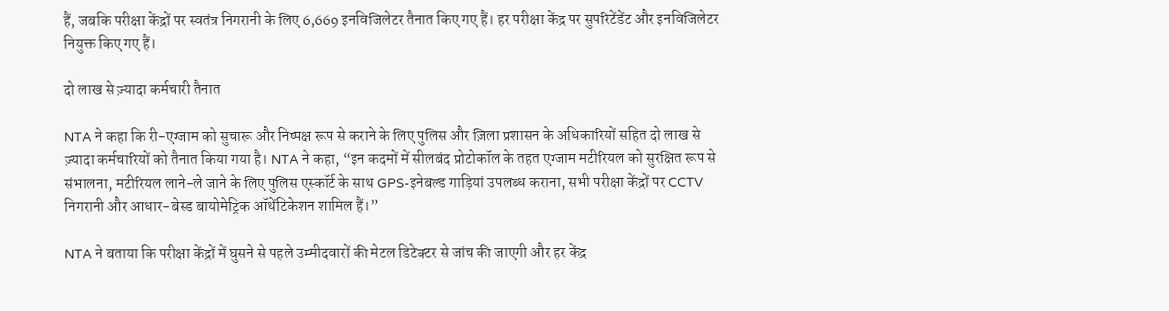हैं, जबकि परीक्षा केंद्रों पर स्वतंत्र निगरानी के लिए 6,669 इनविजिलेटर तैनात किए गए हैं। हर परीक्षा केंद्र पर सुपरिटेंडेंट और इनविजिलेटर नियुक्त किए गए हैं।

दो लाख से ज़्यादा कर्मचारी तैनात

NTA ने कहा कि री-एग्जाम को सुचारू और निष्पक्ष रूप से कराने के लिए पुलिस और ज़िला प्रशासन के अधिकारियों सहित दो लाख से ज़्यादा कर्मचारियों को तैनात किया गया है। NTA ने कहा, “इन कदमों में सीलबंद प्रोटोकॉल के तहत एग्जाम मटीरियल को सुरक्षित रूप से संभालना, मटीरियल लाने-ले जाने के लिए पुलिस एस्कॉर्ट के साथ GPS-इनेबल्ड गाड़ियां उपलब्ध कराना, सभी परीक्षा केंद्रों पर CCTV निगरानी और आधार-बेस्ड बायोमेट्रिक ऑथेंटिकेशन शामिल हैं।”

NTA ने बताया कि परीक्षा केंद्रों में घुसने से पहले उम्मीदवारों की मेटल डिटेक्टर से जांच की जाएगी और हर केंद्र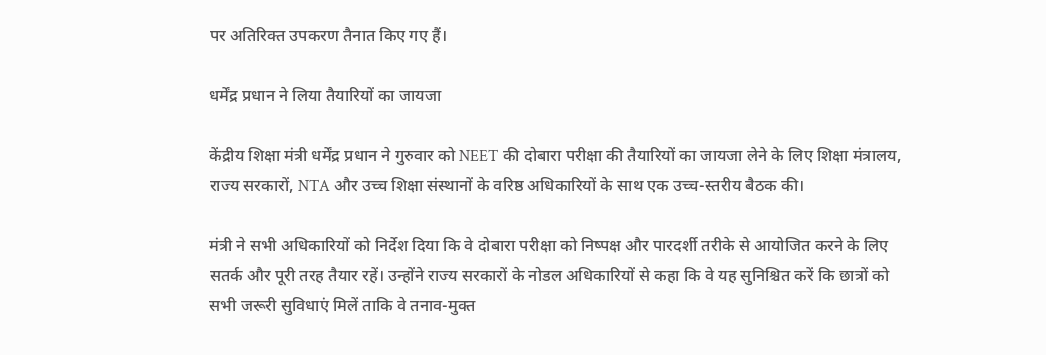पर अतिरिक्त उपकरण तैनात किए गए हैं।

धर्मेंद्र प्रधान ने लिया तैयारियों का जायजा

केंद्रीय शिक्षा मंत्री धर्मेंद्र प्रधान ने गुरुवार को NEET की दोबारा परीक्षा की तैयारियों का जायजा लेने के लिए शिक्षा मंत्रालय, राज्य सरकारों, NTA और उच्च शिक्षा संस्थानों के वरिष्ठ अधिकारियों के साथ एक उच्च-स्तरीय बैठक की।

मंत्री ने सभी अधिकारियों को निर्देश दिया कि वे दोबारा परीक्षा को निष्पक्ष और पारदर्शी तरीके से आयोजित करने के लिए सतर्क और पूरी तरह तैयार रहें। उन्होंने राज्य सरकारों के नोडल अधिकारियों से कहा कि वे यह सुनिश्चित करें कि छात्रों को सभी जरूरी सुविधाएं मिलें ताकि वे तनाव-मुक्त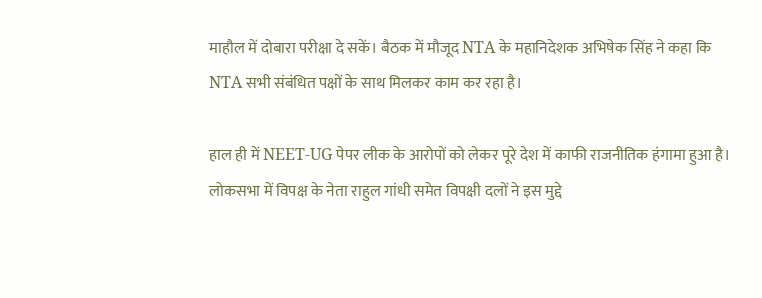माहौल में दोबारा परीक्षा दे सकें। बैठक में मौजूद NTA के महानिदेशक अभिषेक सिंह ने कहा कि NTA सभी संबंधित पक्षों के साथ मिलकर काम कर रहा है।

हाल ही में NEET-UG पेपर लीक के आरोपों को लेकर पूरे देश में काफी राजनीतिक हंगामा हुआ है। लोकसभा में विपक्ष के नेता राहुल गांधी समेत विपक्षी दलों ने इस मुद्दे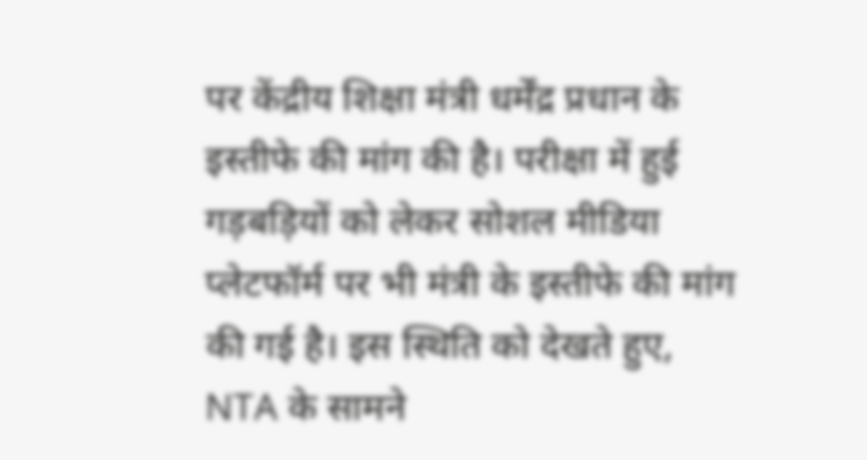पर केंद्रीय शिक्षा मंत्री धर्मेंद्र प्रधान के इस्तीफे की मांग की है। परीक्षा में हुई गड़बड़ियों को लेकर सोशल मीडिया प्लेटफॉर्म पर भी मंत्री के इस्तीफे की मांग की गई है। इस स्थिति को देखते हुए, NTA के सामने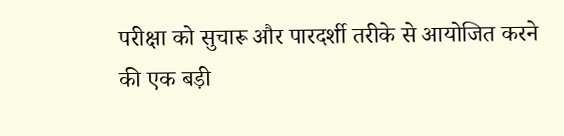परीक्षा को सुचारू और पारदर्शी तरीके से आयोजित करने की एक बड़ी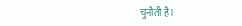चुनौती है।